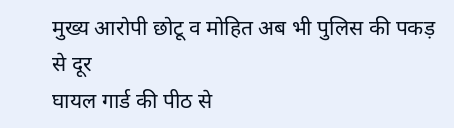मुख्य आरोपी छोटू व मोहित अब भी पुलिस की पकड़ से दूर
घायल गार्ड की पीठ से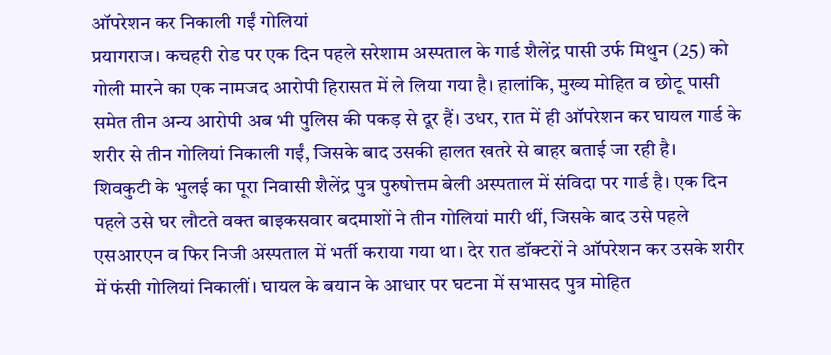ऑपरेशन कर निकाली गईं गोलियां
प्रयागराज। कचहरी रोड पर एक दिन पहले सरेशाम अस्पताल के गार्ड शैलेंद्र पासी उर्फ मिथुन (25) को गोली मारने का एक नामजद आरोपी हिरासत में ले लिया गया है। हालांकि, मुख्य मोहित व छोटू पासी समेत तीन अन्य आरोपी अब भी पुलिस की पकड़ से दूर हैं। उधर, रात में ही ऑपरेशन कर घायल गार्ड के शरीर से तीन गोलियां निकाली गईं, जिसके बाद उसकी हालत खतरे से बाहर बताई जा रही है।
शिवकुटी के भुलई का पूरा निवासी शैलेंद्र पुत्र पुरुषोत्तम बेली अस्पताल में संविदा पर गार्ड है। एक दिन पहले उसे घर लौटते वक्त बाइकसवार बदमाशों ने तीन गोलियां मारी थीं, जिसके बाद उसे पहले एसआरएन व फिर निजी अस्पताल में भर्ती कराया गया था। देर रात डॉक्टरों ने ऑपरेशन कर उसके शरीर में फंसी गोलियां निकालीं। घायल के बयान के आधार पर घटना में सभासद पुत्र मोहित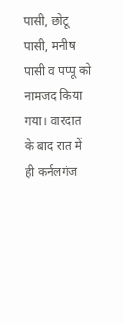पासी, छोटू पासी, मनीष पासी व पप्पू को नामजद किया गया। वारदात के बाद रात में ही कर्नलगंज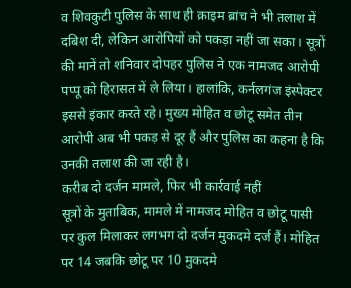व शिवकुटी पुलिस के साथ ही क्राइम ब्रांच ने भी तलाश में दबिश दी, लेकिन आरोपियों को पकड़ा नहीं जा सका। सूत्रों की मानें तो शनिवार दोपहर पुलिस ने एक नामजद आरोपी पप्पू को हिरासत में ले लिया। हालांकि, कर्नलगंज इंस्पेक्टर इससे इंकार करते रहे। मुख्य मोहित व छोटू समेत तीन आरोपी अब भी पकड़ से दूर हैं और पुलिस का कहना है कि उनकी तलाश की जा रही है।
करीब दो दर्जन मामले, फिर भी कार्रवाई नहीं
सूत्रों के मुताबिक, मामले में नामजद मोहित व छोटू पासी पर कुल मिलाकर लगभग दो दर्जन मुकदमे दर्ज हैं। मोहित पर 14 जबकि छोटू पर 10 मुकदमे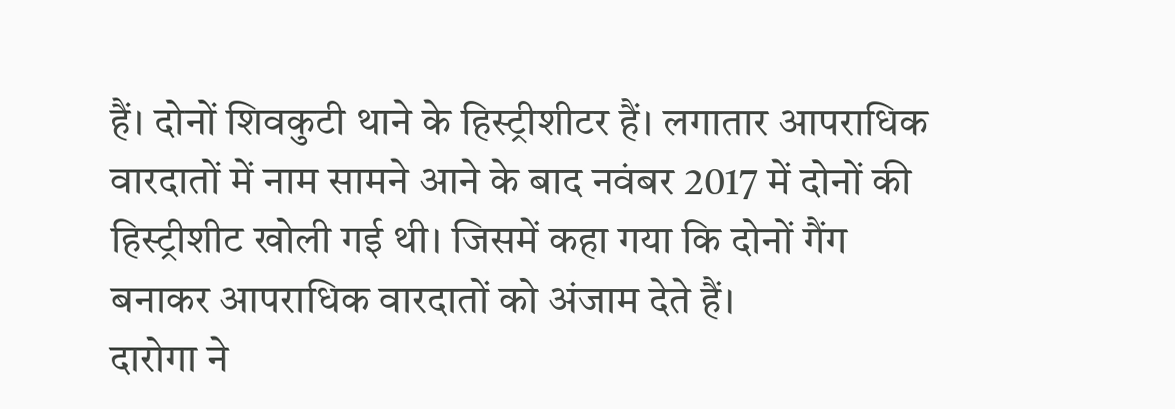हैं। दोनों शिवकुटी थाने के हिस्ट्रीशीटर हैं। लगातार आपराधिक वारदातों में नाम सामने आने के बाद नवंबर 2017 में दोनों की हिस्ट्रीशीट खोली गई थी। जिसमें कहा गया कि दोनों गैंग बनाकर आपराधिक वारदातों को अंजाम देते हैं।
दारोगा ने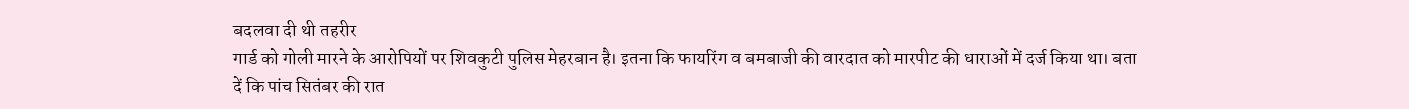बदलवा दी थी तहरीर
गार्ड को गोली मारने के आरोपियों पर शिवकुटी पुलिस मेहरबान है। इतना कि फायरिंग व बमबाजी की वारदात को मारपीट की धाराओं में दर्ज किया था। बता दें कि पांच सितंबर की रात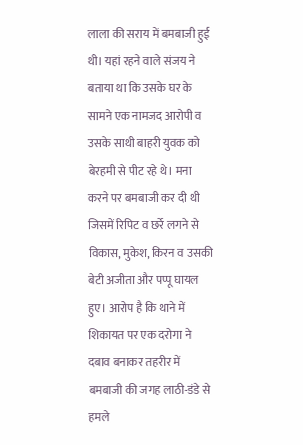लाला की सराय में बमबाजी हुई थी। यहां रहने वाले संजय ने बताया था कि उसके घर के सामने एक नामजद आरोपी व उसके साथी बाहरी युवक को बेरहमी से पीट रहे थे। मना करने पर बमबाजी कर दी थी जिसमें रिपिट व छर्रे लगने से विकास, मुकेश, किरन व उसकी बेटी अजीता और पप्पू घायल हुए। आरोप है कि थाने में शिकायत पर एक दरोगा ने दबाव बनाकर तहरीर में बमबाजी की जगह लाठी-डंडे से हमले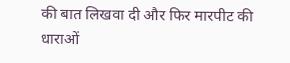की बात लिखवा दी और फिर मारपीट की धाराओं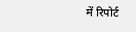में रिपोर्ट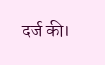दर्ज की।